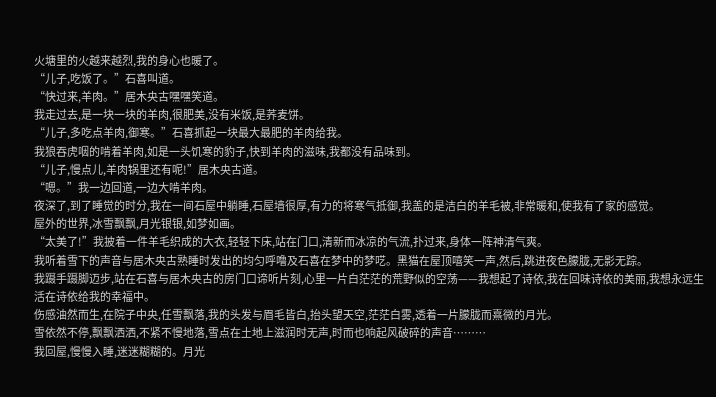火塘里的火越来越烈,我的身心也暖了。
“儿子,吃饭了。”石喜叫道。
“快过来,羊肉。”居木央古嘿嘿笑道。
我走过去,是一块一块的羊肉,很肥美,没有米饭,是荞麦饼。
“儿子,多吃点羊肉,御寒。”石喜抓起一块最大最肥的羊肉给我。
我狼吞虎咽的啃着羊肉,如是一头饥寒的豹子,快到羊肉的滋味,我都没有品味到。
“儿子,慢点儿,羊肉锅里还有呢!”居木央古道。
“嗯。”我一边回道,一边大啃羊肉。
夜深了,到了睡觉的时分,我在一间石屋中躺睡,石屋墙很厚,有力的将寒气抵御,我盖的是洁白的羊毛被,非常暖和,使我有了家的感觉。
屋外的世界,冰雪飘飘,月光银银,如梦如画。
“太美了!”我披着一件羊毛织成的大衣,轻轻下床,站在门口,清新而冰凉的气流,扑过来,身体一阵神清气爽。
我听着雪下的声音与居木央古熟睡时发出的均匀呼噜及石喜在梦中的梦呓。黑猫在屋顶嘻笑一声,然后,跳进夜色朦胧,无影无踪。
我蹑手蹑脚迈步,站在石喜与居木央古的房门口谛听片刻,心里一片白茫茫的荒野似的空荡——我想起了诗依,我在回味诗依的美丽,我想永远生活在诗依给我的幸福中。
伤感油然而生,在院子中央,任雪飘落,我的头发与眉毛皆白,抬头望天空,茫茫白雾,透着一片朦胧而熹微的月光。
雪依然不停,飘飘洒洒,不紧不慢地落,雪点在土地上滋润时无声,时而也响起风破碎的声音………
我回屋,慢慢入睡,迷迷糊糊的。月光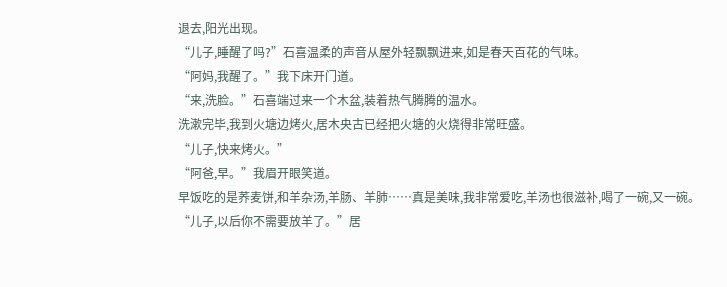退去,阳光出现。
“儿子,睡醒了吗?”石喜温柔的声音从屋外轻飘飘进来,如是春天百花的气味。
“阿妈,我醒了。”我下床开门道。
“来,洗脸。”石喜端过来一个木盆,装着热气腾腾的温水。
洗漱完毕,我到火塘边烤火,居木央古已经把火塘的火烧得非常旺盛。
“儿子,快来烤火。”
“阿爸,早。”我眉开眼笑道。
早饭吃的是荞麦饼,和羊杂汤,羊肠、羊肺……真是美味,我非常爱吃,羊汤也很滋补,喝了一碗,又一碗。
“儿子,以后你不需要放羊了。”居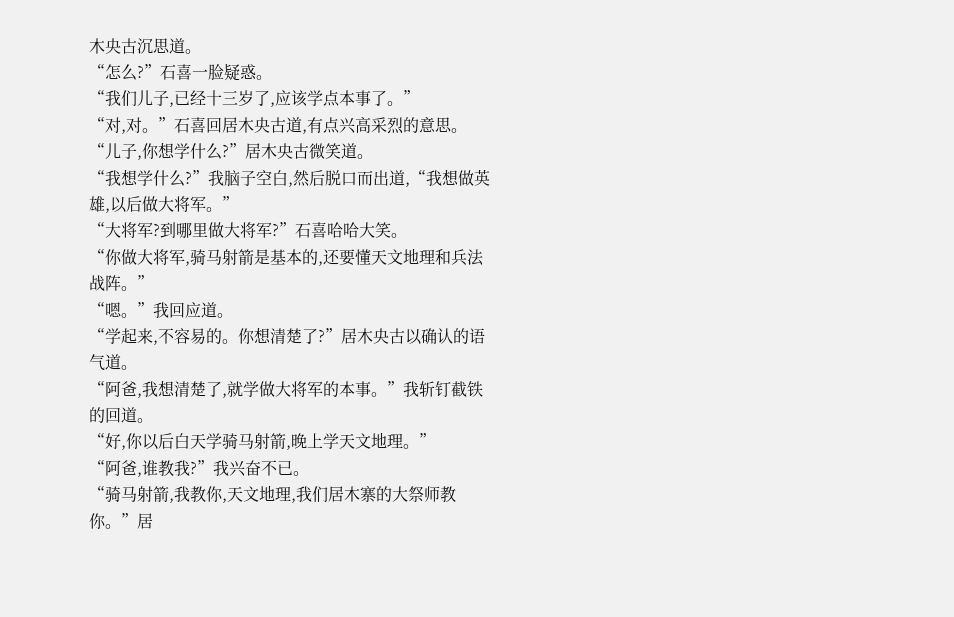木央古沉思道。
“怎么?”石喜一脸疑惑。
“我们儿子,已经十三岁了,应该学点本事了。”
“对,对。”石喜回居木央古道,有点兴高采烈的意思。
“儿子,你想学什么?”居木央古微笑道。
“我想学什么?”我脑子空白,然后脱口而出道,“我想做英雄,以后做大将军。”
“大将军?到哪里做大将军?”石喜哈哈大笑。
“你做大将军,骑马射箭是基本的,还要懂天文地理和兵法战阵。”
“嗯。”我回应道。
“学起来,不容易的。你想清楚了?”居木央古以确认的语气道。
“阿爸,我想清楚了,就学做大将军的本事。”我斩钉截铁的回道。
“好,你以后白天学骑马射箭,晚上学天文地理。”
“阿爸,谁教我?”我兴奋不已。
“骑马射箭,我教你,天文地理,我们居木寨的大祭师教你。”居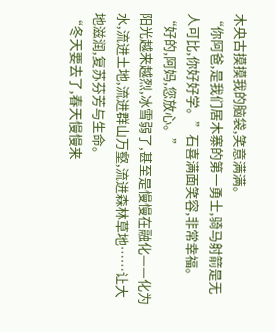木央古摸摸我的脑袋,笑意满满。
“你阿爸,是我们居木寨的第一勇士,骑马射箭是无人可比,你好好学。”石喜满面笑容,非常幸福。
“好的,阿妈,您放心。”
阳光越来越烈,冰雪弱了,甚至是慢慢在融化——化为水,流进土地,流进群山万壑,流进森林草地……让大地滋润,复苏芬芳与生命。
“冬天要去了,春天慢慢来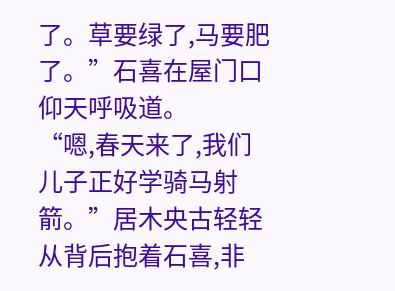了。草要绿了,马要肥了。”石喜在屋门口仰天呼吸道。
“嗯,春天来了,我们儿子正好学骑马射箭。”居木央古轻轻从背后抱着石喜,非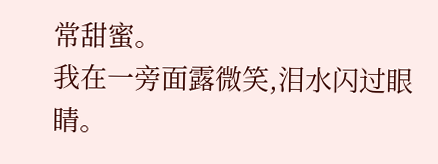常甜蜜。
我在一旁面露微笑,泪水闪过眼睛。